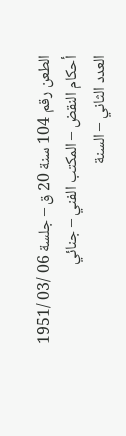الطعن رقم 104 سنة 20 ق – جلسة 06 /03 /1951
أحكام النقض – المكتب الفني – جنائي
العدد الثاني – السنة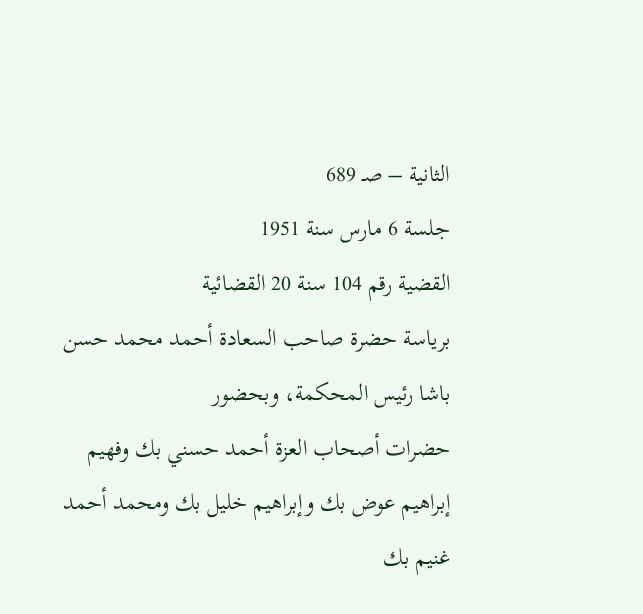الثانية – صـ 689
جلسة 6 مارس سنة 1951
القضية رقم 104 سنة 20 القضائية
برياسة حضرة صاحب السعادة أحمد محمد حسن باشا رئيس المحكمة، وبحضور
حضرات أصحاب العزة أحمد حسني بك وفهيم إبراهيم عوض بك وإبراهيم خليل بك ومحمد أحمد
غنيم بك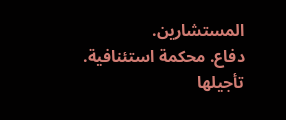المستشارين.
دفاع. محكمة استئنافية. تأجيلها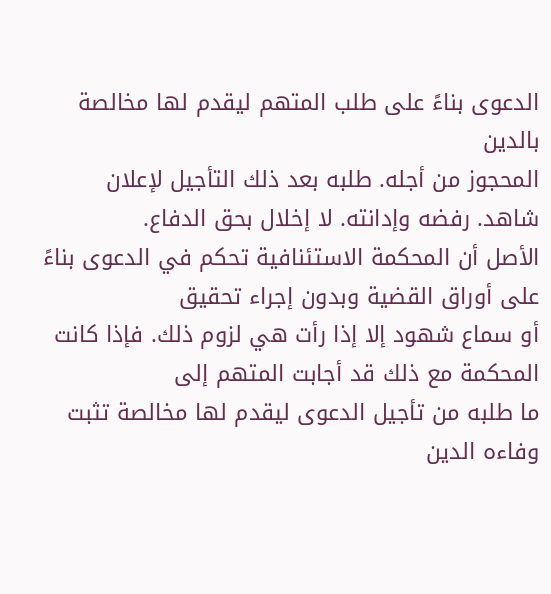الدعوى بناءً على طلب المتهم ليقدم لها مخالصة بالدين
المحجوز من أجله. طلبه بعد ذلك التأجيل لإعلان شاهد. رفضه وإدانته. لا إخلال بحق الدفاع.
الأصل أن المحكمة الاستئنافية تحكم في الدعوى بناءً على أوراق القضية وبدون إجراء تحقيق
أو سماع شهود إلا إذا رأت هي لزوم ذلك. فإذا كانت المحكمة مع ذلك قد أجابت المتهم إلى
ما طلبه من تأجيل الدعوى ليقدم لها مخالصة تثبت وفاءه الدين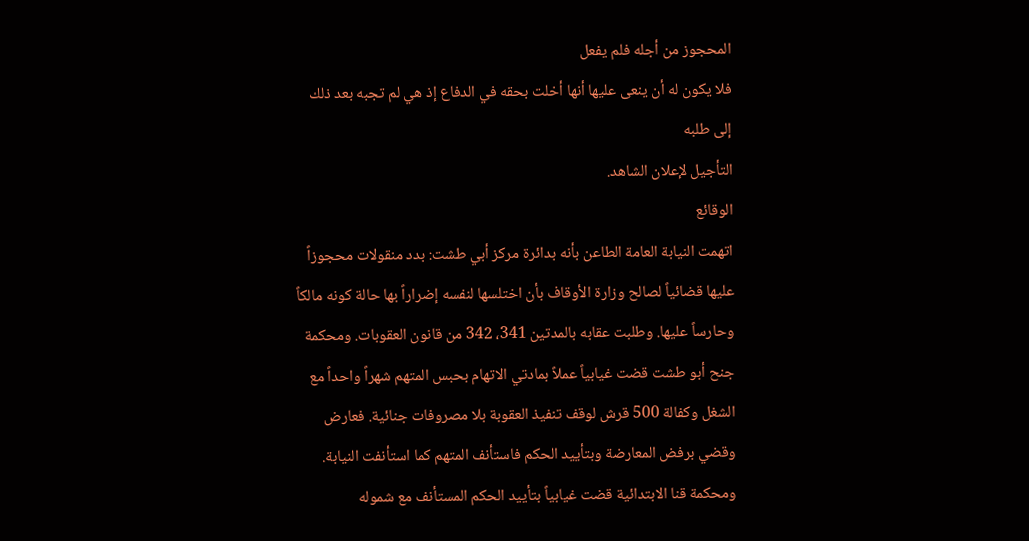المحجوز من أجله فلم يفعل
فلا يكون له أن ينعى عليها أنها أخلت بحقه في الدفاع إذ هي لم تجبه بعد ذلك إلى طلبه
التأجيل لإعلان الشاهد.
الوقائع
اتهمت النيابة العامة الطاعن بأنه بدائرة مركز أبي طشت: بدد منقولات محجوزاً عليها قضائياً لصالح وزارة الأوقاف بأن اختلسها لنفسه إضراراً بها حالة كونه مالكاً وحارساً عليها. وطلبت عقابه بالمدتين 341، 342 من قانون العقوبات. ومحكمة جنح أبو طشت قضت غيابياً عملاً بمادتي الاتهام بحبس المتهم شهراً واحداً مع الشغل وكفالة 500 قرش لوقف تنفيذ العقوبة بلا مصروفات جنائية. فعارض وقضي برفض المعارضة وبتأييد الحكم فاستأنف المتهم كما استأنفت النيابة. ومحكمة قنا الابتدائية قضت غيابياً بتأييد الحكم المستأنف مع شموله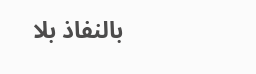بالنفاذ بلا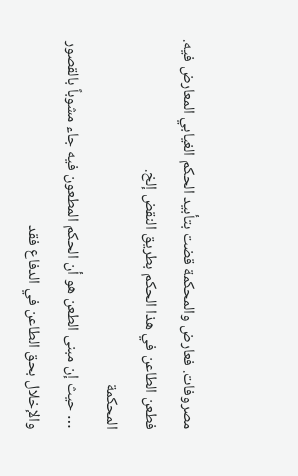مصروفات. فعارض والمحكمة قضت بتأبيد الحكم الغيابي المعارض فيه. فطعن الطاعن في هذا الحكم بطريق النقض إلخ.
المحكمة
… حيث إن مبنى الطعن هو أن الحكم المطعون فيه جاء مشوباً بالقصور
والإخلال بحق الطاعن في الدفاع فقد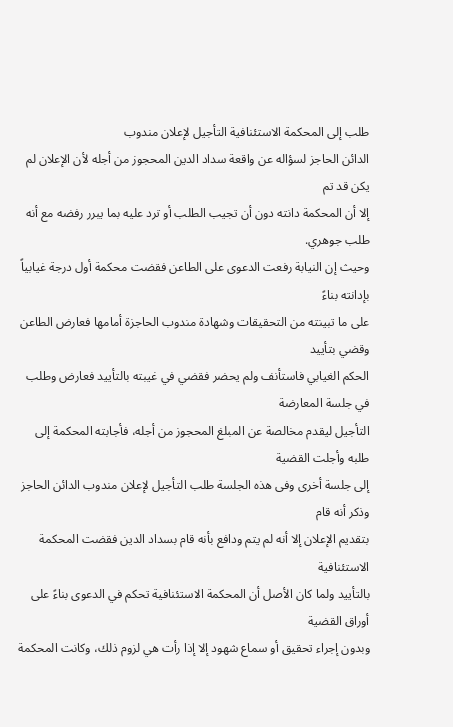طلب إلى المحكمة الاستئنافية التأجيل لإعلان مندوب
الدائن الحاجز لسؤاله عن واقعة سداد الدين المحجوز من أجله لأن الإعلان لم يكن قد تم
إلا أن المحكمة دانته دون أن تجيب الطلب أو ترد عليه بما يبرر رفضه مع أنه طلب جوهري.
وحيث إن النيابة رفعت الدعوى على الطاعن فقضت محكمة أول درجة غيابياً بإدانته بناءً
على ما تبينته من التحقيقات وشهادة مندوب الحاجزة أمامها فعارض الطاعن وقضي بتأييد
الحكم الغيابي فاستأنف ولم يحضر فقضي في غيبته بالتأييد فعارض وطلب في جلسة المعارضة
التأجيل ليقدم مخالصة عن المبلغ المحجوز من أجله، فأجابته المحكمة إلى طلبه وأجلت القضية
إلى جلسة أخرى وفى هذه الجلسة طلب التأجيل لإعلان مندوب الدائن الحاجز وذكر أنه قام
بتقديم الإعلان إلا أنه لم يتم ودافع بأنه قام بسداد الدين فقضت المحكمة الاستئنافية
بالتأييد ولما كان الأصل أن المحكمة الاستئنافية تحكم في الدعوى بناءً على أوراق القضية
وبدون إجراء تحقيق أو سماع شهود إلا إذا رأت هي لزوم ذلك، وكانت المحكمة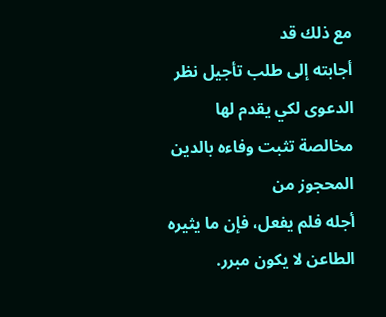مع ذلك قد
أجابته إلى طلب تأجيل نظر الدعوى لكي يقدم لها مخالصة تثبت وفاءه بالدين المحجوز من
أجله فلم يفعل، فإن ما يثيره الطاعن لا يكون مبرر.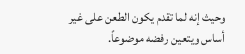وحيث إنه لما تقدم يكون الطعن على غير أساس ويتعين رفضه موضوعاً.